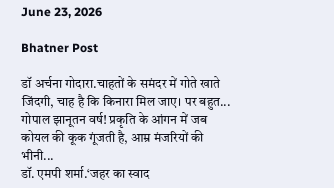June 23, 2026

Bhatner Post

डॉ अर्चना गोदारा.चाहतों के समंदर में गोते खाते जिंदगी, चाह है कि किनारा मिल जाए। पर बहुत...
गोपाल झानूतन वर्ष! प्रकृति के आंगन में जब कोयल की कूक गूंजती है, आम्र मंजरियों की भीनी...
डॉ. एमपी शर्मा.‘जहर का स्वाद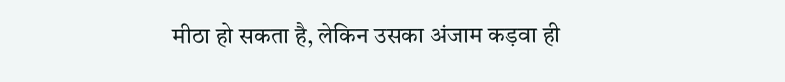मीठा हो सकता है, लेकिन उसका अंजाम कड़वा ही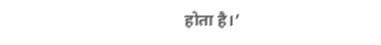होता है।’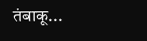तंबाकू...